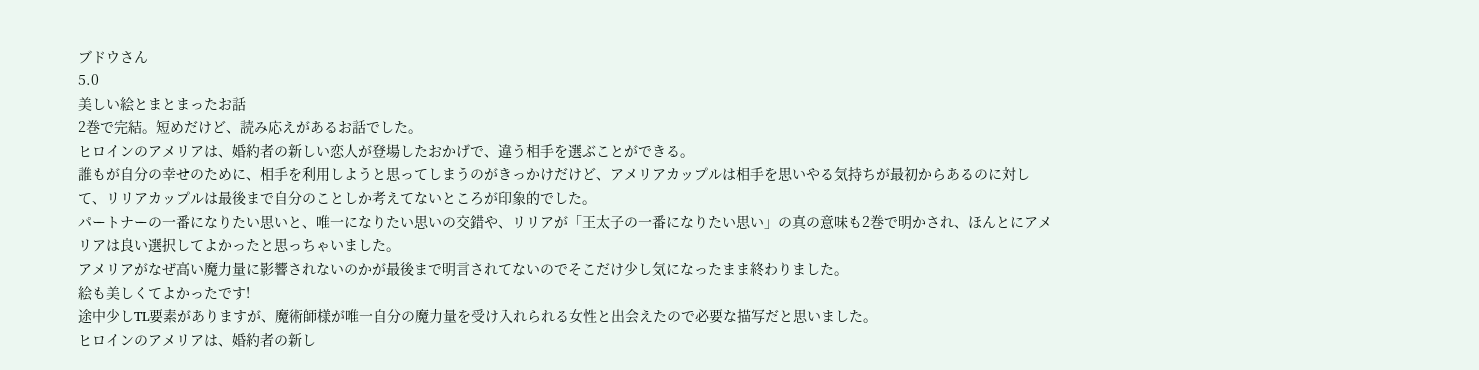ブドウさん
5.0
美しい絵とまとまったお話
2巻で完結。短めだけど、読み応えがあるお話でした。
ヒロインのアメリアは、婚約者の新しい恋人が登場したおかげで、違う相手を選ぶことができる。
誰もが自分の幸せのために、相手を利用しようと思ってしまうのがきっかけだけど、アメリアカップルは相手を思いやる気持ちが最初からあるのに対して、リリアカップルは最後まで自分のことしか考えてないところが印象的でした。
パートナーの一番になりたい思いと、唯一になりたい思いの交錯や、リリアが「王太子の一番になりたい思い」の真の意味も2巻で明かされ、ほんとにアメリアは良い選択してよかったと思っちゃいました。
アメリアがなぜ高い魔力量に影響されないのかが最後まで明言されてないのでそこだけ少し気になったまま終わりました。
絵も美しくてよかったです!
途中少しTL要素がありますが、魔術師様が唯一自分の魔力量を受け入れられる女性と出会えたので必要な描写だと思いました。
ヒロインのアメリアは、婚約者の新し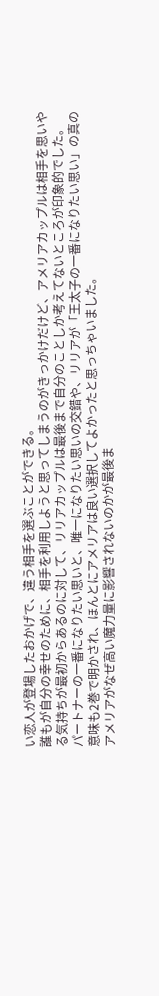い恋人が登場したおかげで、違う相手を選ぶことができる。
誰もが自分の幸せのために、相手を利用しようと思ってしまうのがきっかけだけど、アメリアカップルは相手を思いやる気持ちが最初からあるのに対して、リリアカップルは最後まで自分のことしか考えてないところが印象的でした。
パートナーの一番になりたい思いと、唯一になりたい思いの交錯や、リリアが「王太子の一番になりたい思い」の真の意味も2巻で明かされ、ほんとにアメリアは良い選択してよかったと思っちゃいました。
アメリアがなぜ高い魔力量に影響されないのかが最後ま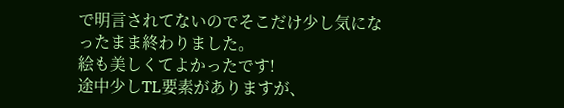で明言されてないのでそこだけ少し気になったまま終わりました。
絵も美しくてよかったです!
途中少しTL要素がありますが、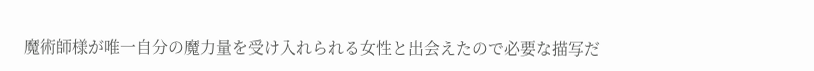魔術師様が唯一自分の魔力量を受け入れられる女性と出会えたので必要な描写だ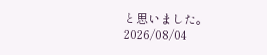と思いました。
2026/08/04